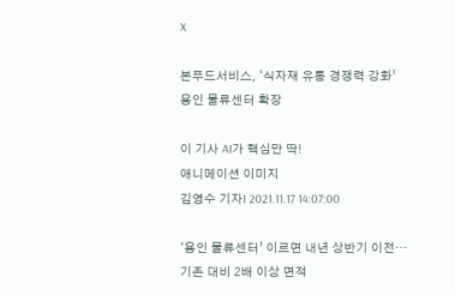X

본푸드서비스, ‘식자재 유통 경쟁력 강화’ 용인 물류센터 확장

이 기사 AI가 핵심만 딱!
애니메이션 이미지
김영수 기자I 2021.11.17 14:07:00

‘용인 물류센터’ 이르면 내년 상반기 이전…기존 대비 2배 이상 면적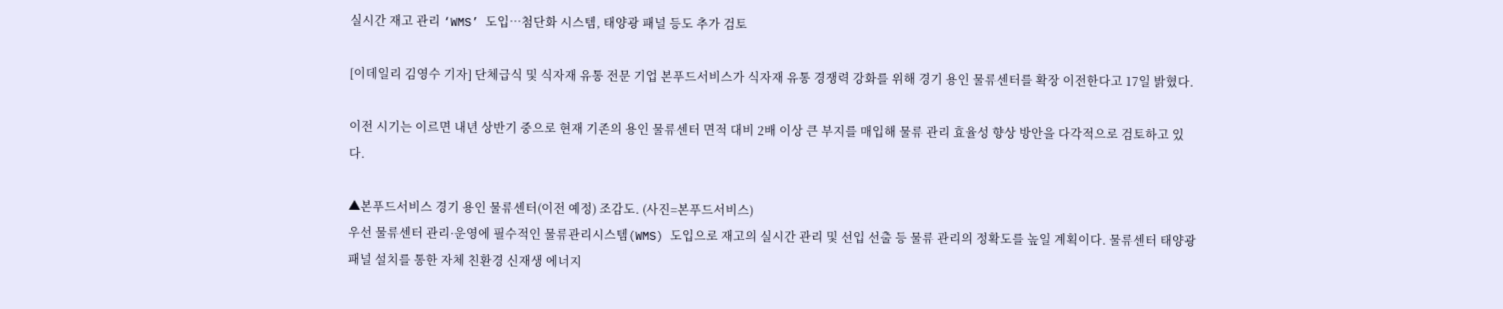실시간 재고 관리 ‘WMS’ 도입…첨단화 시스템, 태양광 패널 등도 추가 검토

[이데일리 김영수 기자] 단체급식 및 식자재 유통 전문 기업 본푸드서비스가 식자재 유통 경쟁력 강화를 위해 경기 용인 물류센터를 확장 이전한다고 17일 밝혔다.

이전 시기는 이르면 내년 상반기 중으로 현재 기존의 용인 물류센터 면적 대비 2배 이상 큰 부지를 매입해 물류 관리 효율성 향상 방안을 다각적으로 검토하고 있다.

▲본푸드서비스 경기 용인 물류센터(이전 예정) 조감도. (사진=본푸드서비스)
우선 물류센터 관리·운영에 필수적인 물류관리시스템(WMS) 도입으로 재고의 실시간 관리 및 선입 선출 등 물류 관리의 정확도를 높일 계획이다. 물류센터 태양광 패널 설치를 통한 자체 친환경 신재생 에너지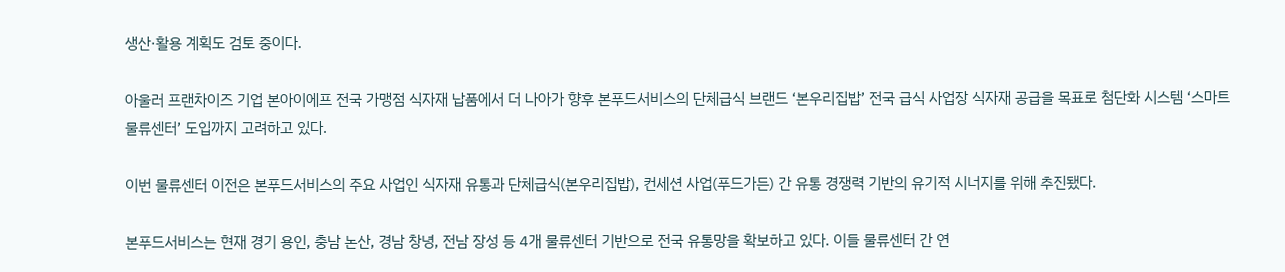생산·활용 계획도 검토 중이다.

아울러 프랜차이즈 기업 본아이에프 전국 가맹점 식자재 납품에서 더 나아가 향후 본푸드서비스의 단체급식 브랜드 ‘본우리집밥’ 전국 급식 사업장 식자재 공급을 목표로 첨단화 시스템 ‘스마트물류센터’ 도입까지 고려하고 있다.

이번 물류센터 이전은 본푸드서비스의 주요 사업인 식자재 유통과 단체급식(본우리집밥), 컨세션 사업(푸드가든) 간 유통 경쟁력 기반의 유기적 시너지를 위해 추진됐다.

본푸드서비스는 현재 경기 용인, 충남 논산, 경남 창녕, 전남 장성 등 4개 물류센터 기반으로 전국 유통망을 확보하고 있다. 이들 물류센터 간 연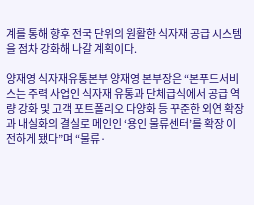계를 통해 향후 전국 단위의 원활한 식자재 공급 시스템을 점차 강화해 나갈 계획이다.

양재영 식자재유통본부 양재영 본부장은 “본푸드서비스는 주력 사업인 식자재 유통과 단체급식에서 공급 역량 강화 및 고객 포트폴리오 다양화 등 꾸준한 외연 확장과 내실화의 결실로 메인인 ‘용인 물류센터’를 확장 이전하게 됐다”며 “물류·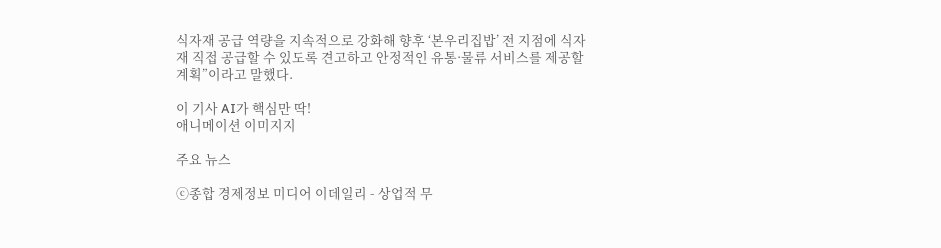식자재 공급 역량을 지속적으로 강화해 향후 ‘본우리집밥’ 전 지점에 식자재 직접 공급할 수 있도록 견고하고 안정적인 유통·물류 서비스를 제공할 계획”이라고 말했다.

이 기사 AI가 핵심만 딱!
애니메이션 이미지지

주요 뉴스

ⓒ종합 경제정보 미디어 이데일리 - 상업적 무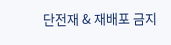단전재 & 재배포 금지